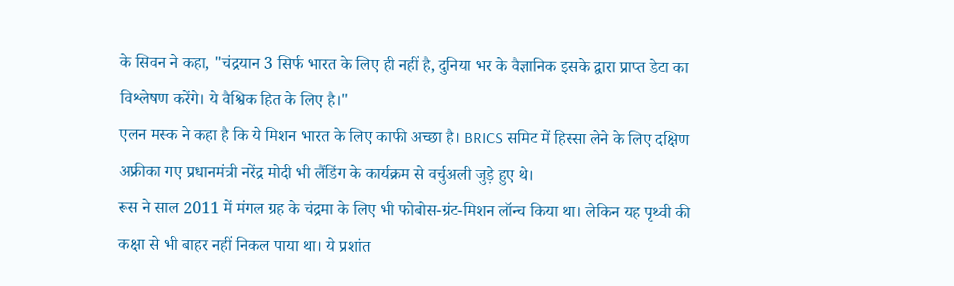के सिवन ने कहा, "चंद्रयान 3 सिर्फ भारत के लिए ही नहीं है, दुनिया भर के वैज्ञानिक इसके द्वारा प्राप्त डेटा का विश्लेषण करेंगे। ये वैश्विक हित के लिए है।"
एलन मस्क ने कहा है कि ये मिशन भारत के लिए काफी अच्छा है। BRICS समिट में हिस्सा लेने के लिए दक्षिण अफ्रीका गए प्रधानमंत्री नरेंद्र मोदी भी लैंडिंग के कार्यक्रम से वर्चुअली जुड़े हुए थे।
रूस ने साल 2011 में मंगल ग्रह के चंद्रमा के लिए भी फोबोस-ग्रंट-मिशन लॉन्च किया था। लेकिन यह पृथ्वी की कक्षा से भी बाहर नहीं निकल पाया था। ये प्रशांत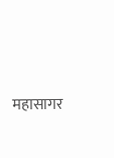महासागर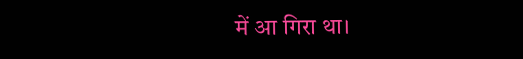में आ गिरा था।